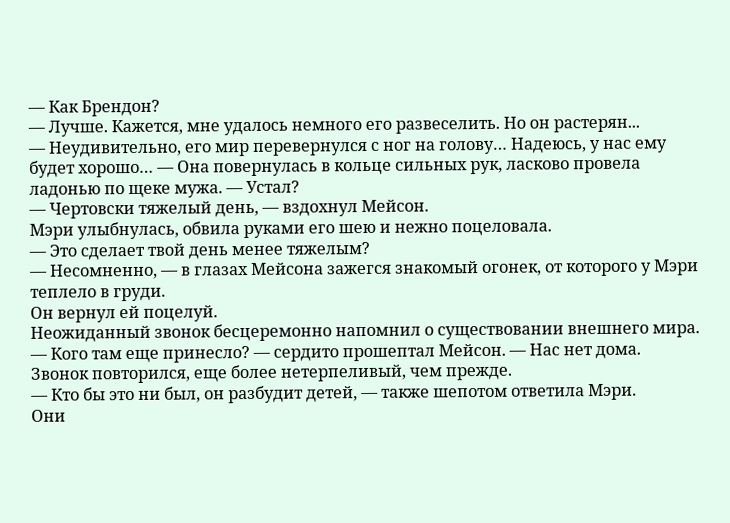— Как Брендон?
— Лучше. Кажется, мне удалось немного его развеселить. Но он растерян...
— Неудивительно, его мир перевернулся с ног на голову… Надеюсь, у нас ему будет хорошо… — Она повернулась в кольце сильных рук, ласково провела ладонью по щеке мужа. — Устал?
— Чертовски тяжелый день, — вздохнул Мейсон.
Мэри улыбнулась, обвила руками его шею и нежно поцеловала.
— Это сделает твой день менее тяжелым?
— Несомненно, — в глазах Мейсона зажегся знакомый огонек, от которого у Мэри теплело в груди.
Он вернул ей поцелуй.
Неожиданный звонок бесцеремонно напомнил о существовании внешнего мира.
— Кого там еще принесло? — сердито прошептал Мейсон. — Нас нет дома.
Звонок повторился, еще более нетерпеливый, чем прежде.
— Кто бы это ни был, он разбудит детей, — также шепотом ответила Мэри.
Они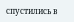спустились в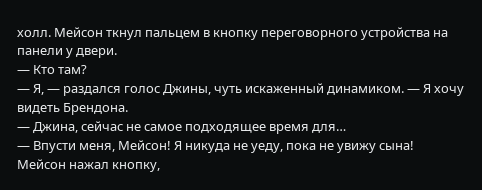холл. Мейсон ткнул пальцем в кнопку переговорного устройства на панели у двери.
— Кто там?
— Я, — раздался голос Джины, чуть искаженный динамиком. — Я хочу видеть Брендона.
— Джина, сейчас не самое подходящее время для…
— Впусти меня, Мейсон! Я никуда не уеду, пока не увижу сына!
Мейсон нажал кнопку,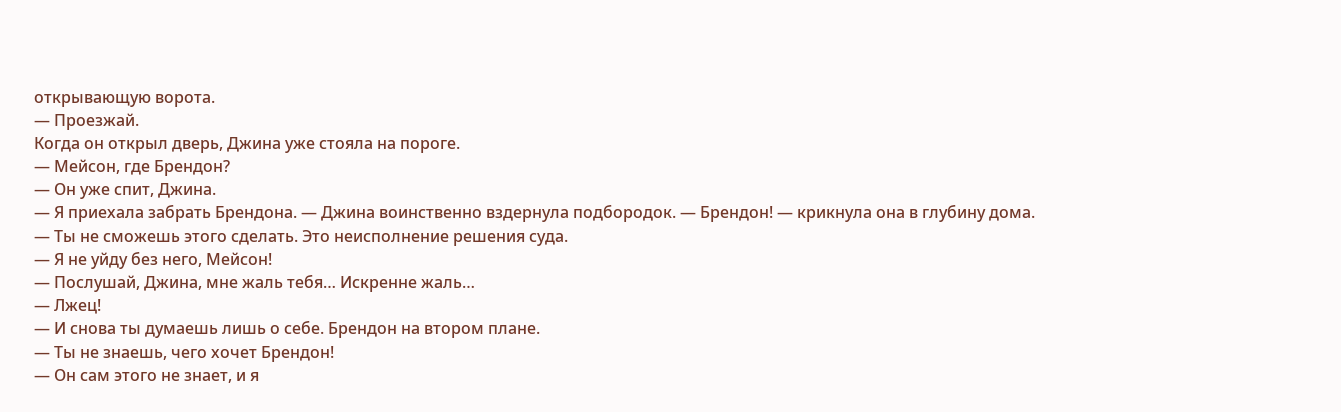открывающую ворота.
— Проезжай.
Когда он открыл дверь, Джина уже стояла на пороге.
— Мейсон, где Брендон?
— Он уже спит, Джина.
— Я приехала забрать Брендона. — Джина воинственно вздернула подбородок. — Брендон! — крикнула она в глубину дома.
— Ты не сможешь этого сделать. Это неисполнение решения суда.
— Я не уйду без него, Мейсон!
— Послушай, Джина, мне жаль тебя… Искренне жаль…
— Лжец!
— И снова ты думаешь лишь о себе. Брендон на втором плане.
— Ты не знаешь, чего хочет Брендон!
— Он сам этого не знает, и я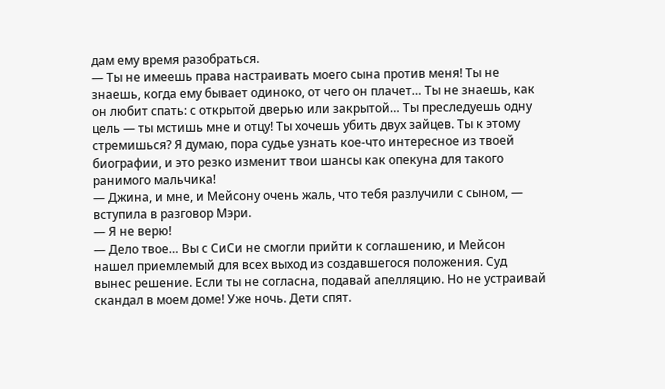дам ему время разобраться.
— Ты не имеешь права настраивать моего сына против меня! Ты не знаешь, когда ему бывает одиноко, от чего он плачет… Ты не знаешь, как он любит спать: с открытой дверью или закрытой… Ты преследуешь одну цель — ты мстишь мне и отцу! Ты хочешь убить двух зайцев. Ты к этому стремишься? Я думаю, пора судье узнать кое-что интересное из твоей биографии, и это резко изменит твои шансы как опекуна для такого ранимого мальчика!
— Джина, и мне, и Мейсону очень жаль, что тебя разлучили с сыном, — вступила в разговор Мэри.
— Я не верю!
— Дело твое… Вы с СиСи не смогли прийти к соглашению, и Мейсон нашел приемлемый для всех выход из создавшегося положения. Суд вынес решение. Если ты не согласна, подавай апелляцию. Но не устраивай скандал в моем доме! Уже ночь. Дети спят.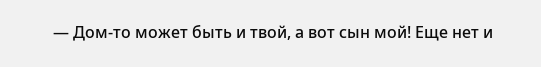— Дом-то может быть и твой, а вот сын мой! Еще нет и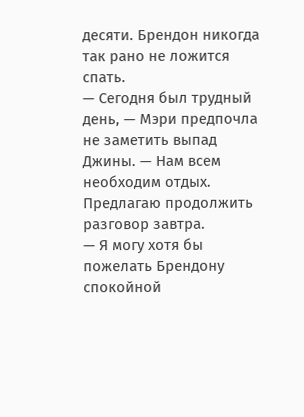десяти. Брендон никогда так рано не ложится спать.
— Сегодня был трудный день, — Мэри предпочла не заметить выпад Джины. — Нам всем необходим отдых. Предлагаю продолжить разговор завтра.
— Я могу хотя бы пожелать Брендону спокойной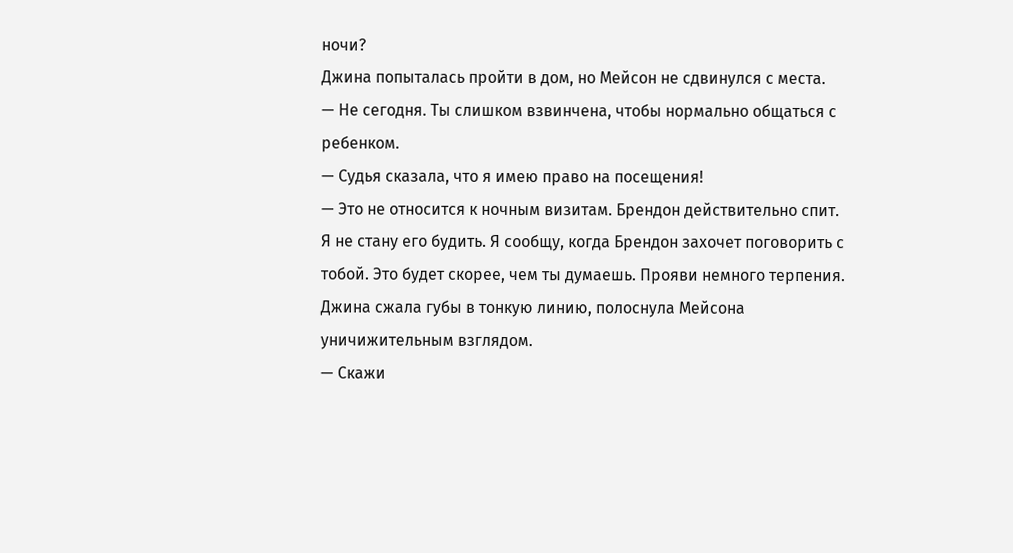ночи?
Джина попыталась пройти в дом, но Мейсон не сдвинулся с места.
— Не сегодня. Ты слишком взвинчена, чтобы нормально общаться с ребенком.
— Судья сказала, что я имею право на посещения!
— Это не относится к ночным визитам. Брендон действительно спит. Я не стану его будить. Я сообщу, когда Брендон захочет поговорить с тобой. Это будет скорее, чем ты думаешь. Прояви немного терпения.
Джина сжала губы в тонкую линию, полоснула Мейсона уничижительным взглядом.
— Скажи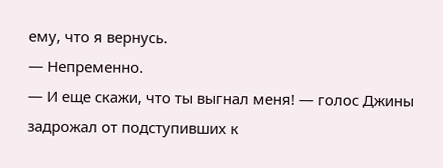ему, что я вернусь.
— Непременно.
— И еще скажи, что ты выгнал меня! — голос Джины задрожал от подступивших к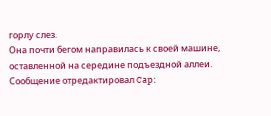горлу слез.
Она почти бегом направилась к своей машине, оставленной на середине подъездной аллеи.
Сообщение отредактировал Cap: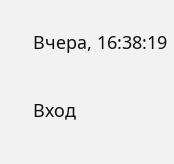Вчера, 16:38:19

Вход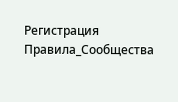Регистрация
Правила_Сообщества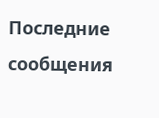Последние сообщения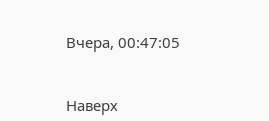Вчера, 00:47:05


Наверх